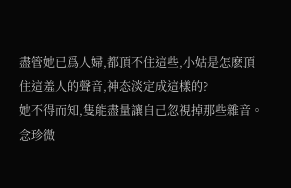盡管她已爲人婦,都頂不住這些,小姑是怎麽頂住這羞人的聲音,神态淡定成這樣的?
她不得而知,隻能盡量讓自己忽視掉那些雜音。
念珍微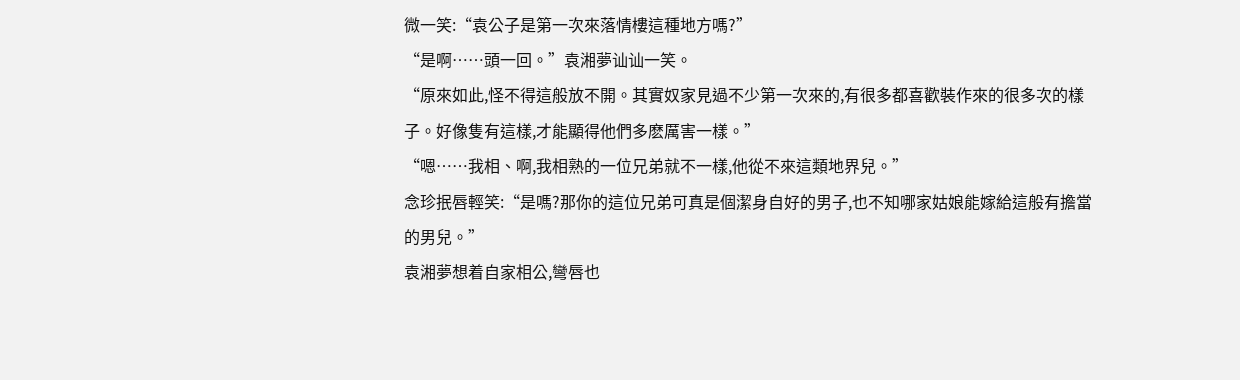微一笑:“袁公子是第一次來落情樓這種地方嗎?”
“是啊……頭一回。”袁湘夢讪讪一笑。
“原來如此,怪不得這般放不開。其實奴家見過不少第一次來的,有很多都喜歡裝作來的很多次的樣子。好像隻有這樣,才能顯得他們多麽厲害一樣。”
“嗯……我相、啊,我相熟的一位兄弟就不一樣,他從不來這類地界兒。”
念珍抿唇輕笑:“是嗎?那你的這位兄弟可真是個潔身自好的男子,也不知哪家姑娘能嫁給這般有擔當的男兒。”
袁湘夢想着自家相公,彎唇也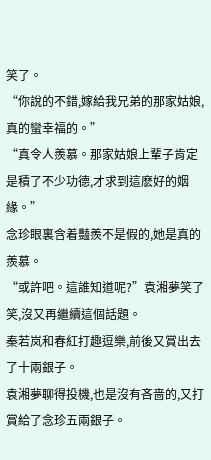笑了。
“你說的不錯,嫁給我兄弟的那家姑娘,真的蠻幸福的。”
“真令人羨慕。那家姑娘上輩子肯定是積了不少功德,才求到這麽好的姻緣。”
念珍眼裏含着豔羨不是假的,她是真的羨慕。
“或許吧。這誰知道呢?”袁湘夢笑了笑,沒又再繼續這個話題。
秦若岚和春紅打趣逗樂,前後又賞出去了十兩銀子。
袁湘夢聊得投機,也是沒有吝啬的,又打賞給了念珍五兩銀子。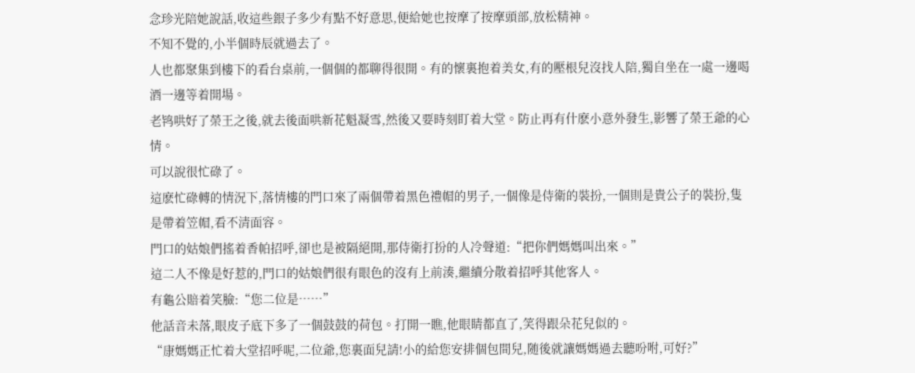念珍光陪她說話,收這些銀子多少有點不好意思,便給她也按摩了按摩頭部,放松精神。
不知不覺的,小半個時辰就過去了。
人也都聚集到樓下的看台桌前,一個個的都聊得很開。有的懷裏抱着美女,有的壓根兒沒找人陪,獨自坐在一處一邊喝酒一邊等着開場。
老鸨哄好了榮王之後,就去後面哄新花魁凝雪,然後又要時刻盯着大堂。防止再有什麽小意外發生,影響了榮王爺的心情。
可以說很忙碌了。
這麽忙碌轉的情況下,落情樓的門口來了兩個帶着黑色禮帽的男子,一個像是侍衛的裝扮,一個則是貴公子的裝扮,隻是帶着笠帽,看不清面容。
門口的姑娘們搖着香帕招呼,卻也是被隔絕開,那侍衛打扮的人冷聲道:“把你們媽媽叫出來。”
這二人不像是好惹的,門口的姑娘們很有眼色的沒有上前湊,繼續分散着招呼其他客人。
有龜公賠着笑臉:“您二位是……”
他話音未落,眼皮子底下多了一個鼓鼓的荷包。打開一瞧,他眼睛都直了,笑得跟朵花兒似的。
“康媽媽正忙着大堂招呼呢,二位爺,您裏面兒請!小的給您安排個包間兒,随後就讓媽媽過去聽吩咐,可好?”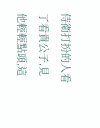侍衛打扮的人看了看貴公子,見他輕輕點頭,這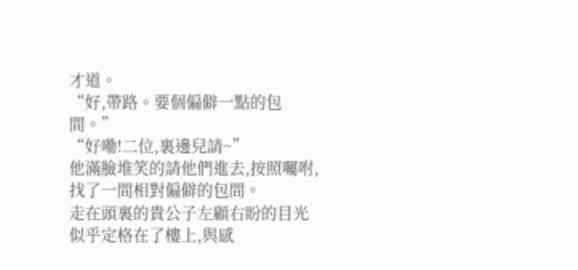才道。
“好,帶路。要個偏僻一點的包間。”
“好嘞!二位,裏邊兒請~”
他滿臉堆笑的請他們進去,按照囑咐,找了一間相對偏僻的包間。
走在頭裏的貴公子左顧右盼的目光似乎定格在了樓上,與感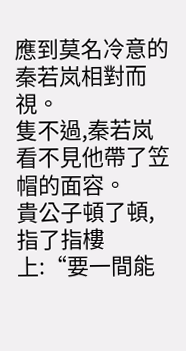應到莫名冷意的秦若岚相對而視。
隻不過,秦若岚看不見他帶了笠帽的面容。
貴公子頓了頓,指了指樓上:“要一間能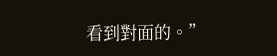看到對面的。”